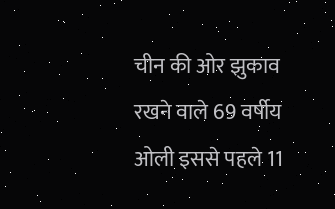चीन की ओर झुकाव रखने वाले 69 वर्षीय ओली इससे पहले 11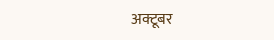अक्टूबर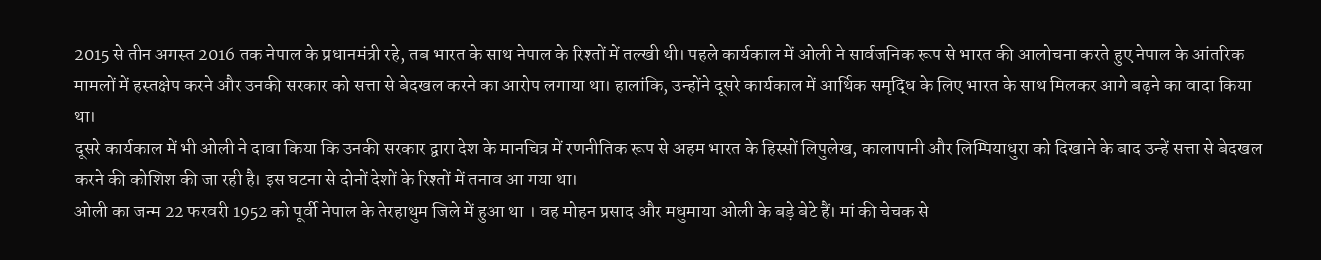2015 से तीन अगस्त 2016 तक नेपाल के प्रधानमंत्री रहे, तब भारत के साथ नेपाल के रिश्तों में तल्खी थी। पहले कार्यकाल में ओली ने सार्वजनिक रूप से भारत की आलोचना करते हुए नेपाल के आंतरिक मामलों में हस्तक्षेप करने और उनकी सरकार को सत्ता से बेदखल करने का आरोप लगाया था। हालांकि, उन्होंने दूसरे कार्यकाल में आर्थिक समृद्धि के लिए भारत के साथ मिलकर आगे बढ़ने का वादा किया था।
दूसरे कार्यकाल में भी ओली ने दावा किया कि उनकी सरकार द्वारा देश के मानचित्र में रणनीतिक रूप से अहम भारत के हिस्सों लिपुलेख, कालापानी और लिम्पियाधुरा को दिखाने के बाद उन्हें सत्ता से बेदखल करने की कोशिश की जा रही है। इस घटना से दोनों देशों के रिश्तों में तनाव आ गया था।
ओली का जन्म 22 फरवरी 1952 को पूर्वी नेपाल के तेरहाथुम जिले में हुआ था । वह मोहन प्रसाद और मधुमाया ओली के बड़े बेटे हैं। मां की चेचक से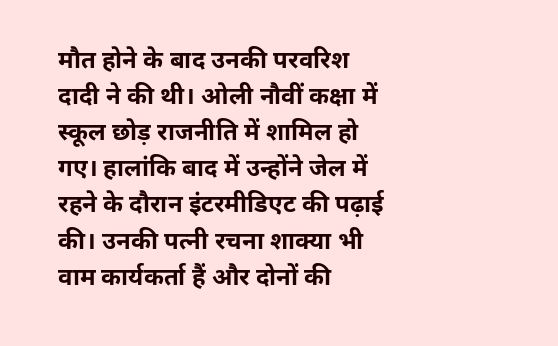मौत होने के बाद उनकी परवरिश दादी ने की थी। ओली नौवीं कक्षा में स्कूल छोड़ राजनीति में शामिल हो गए। हालांकि बाद में उन्होंने जेल में रहने के दौरान इंटरमीडिएट की पढ़ाई की। उनकी पत्नी रचना शाक्या भी वाम कार्यकर्ता हैं और दोनों की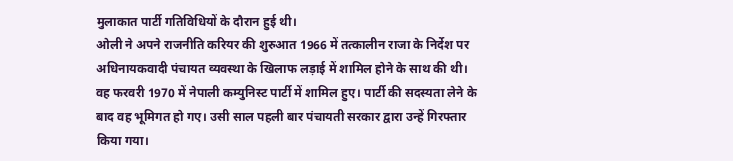मुलाकात पार्टी गतिविधियों के दौरान हुई थी।
ओली ने अपने राजनीति करियर की शुरुआत 1966 में तत्कालीन राजा के निर्देश पर अधिनायकवादी पंचायत व्यवस्था के खिलाफ लड़ाई में शामिल होने के साथ की थी। वह फरवरी 1970 में नेपाली कम्युनिस्ट पार्टी में शामिल हुए। पार्टी की सदस्यता लेने के बाद वह भूमिगत हो गए। उसी साल पहली बार पंचायती सरकार द्वारा उन्हें गिरफ्तार किया गया।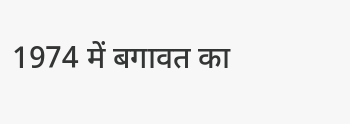1974 में बगावत का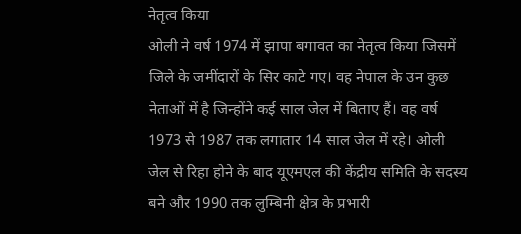नेतृत्व किया
ओली ने वर्ष 1974 में झापा बगावत का नेतृत्व किया जिसमें जिले के जमींदारों के सिर काटे गए। वह नेपाल के उन कुछ नेताओं में है जिन्होंने कई साल जेल में बिताए हैं। वह वर्ष 1973 से 1987 तक लगातार 14 साल जेल में रहे। ओली जेल से रिहा होने के बाद यूएमएल की केंद्रीय समिति के सदस्य बने और 1990 तक लुम्बिनी क्षेत्र के प्रभारी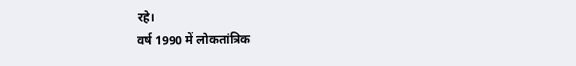रहे।
वर्ष 1990 में लोकतांत्रिक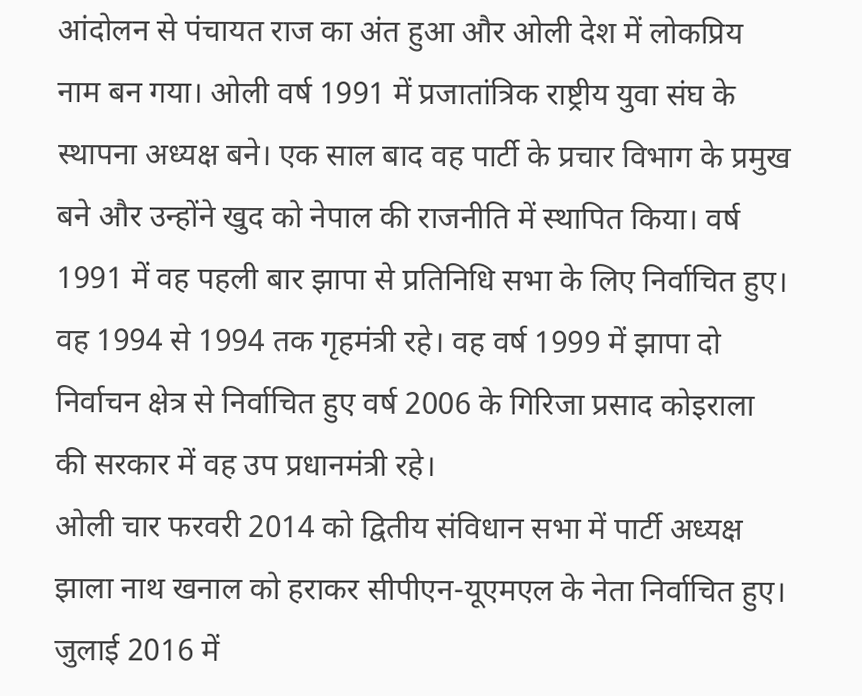आंदोलन से पंचायत राज का अंत हुआ और ओली देश में लोकप्रिय नाम बन गया। ओली वर्ष 1991 में प्रजातांत्रिक राष्ट्रीय युवा संघ के स्थापना अध्यक्ष बने। एक साल बाद वह पार्टी के प्रचार विभाग के प्रमुख बने और उन्होंने खुद को नेपाल की राजनीति में स्थापित किया। वर्ष 1991 में वह पहली बार झापा से प्रतिनिधि सभा के लिए निर्वाचित हुए। वह 1994 से 1994 तक गृहमंत्री रहे। वह वर्ष 1999 में झापा दो निर्वाचन क्षेत्र से निर्वाचित हुए वर्ष 2006 के गिरिजा प्रसाद कोइराला की सरकार में वह उप प्रधानमंत्री रहे।
ओली चार फरवरी 2014 को द्वितीय संविधान सभा में पार्टी अध्यक्ष झाला नाथ खनाल को हराकर सीपीएन-यूएमएल के नेता निर्वाचित हुए। जुलाई 2016 में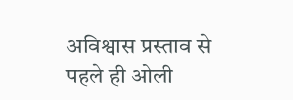अविश्वास प्रस्ताव से पहले ही ओली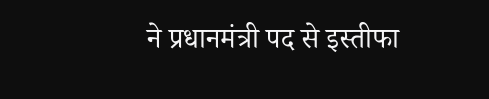ने प्रधानमंत्री पद से इस्तीफा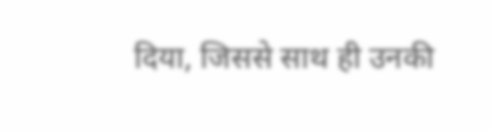दिया, जिससे साथ ही उनकी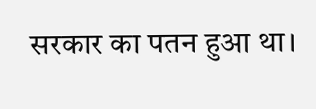सरकार का पतन हुआ था।